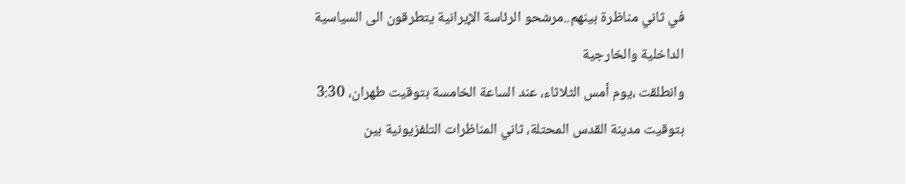في ثاني مناظرة بينهم..مرشحو الرئاسة الإيرانية يتطرقون الى السياسية الداخلية والخارجية
وانطلقت ،يوم أمس الثلاثاء، عند الساعة الخامسة بتوقيت طهران، 3:30 بتوقيت مدينة القدس المحتلة، ثاني المناظرات التلفزيونية بين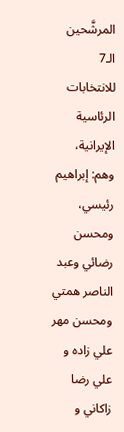المرشَّحين الـ7 للانتخابات الرئاسية الإيرانية، وهم: إبراهيم رئيسي، ومحسن رضائي وعبد الناصر همتي ومحسن مهر علي زاده و علي رضا زاكاني و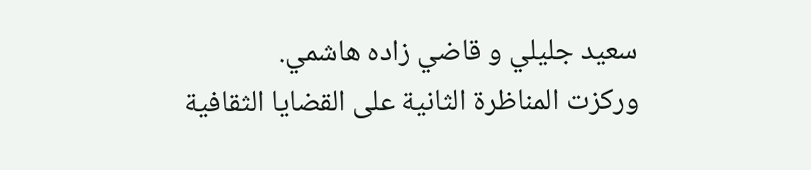سعيد جليلي و قاضي زاده هاشمي.
وركزت المناظرة الثانية على القضايا الثقافية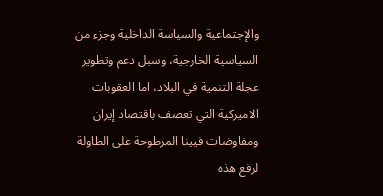والإجتماعية والسياسة الداخلية وجزء من السياسية الخارجية، وسبل دعم وتطوير عجلة التنمية في البلاد، اما العقوبات الاميركية التي تعصف باقتصاد إيران ومفاوضات فيينا المرطوحة على الطاولة لرفع هذه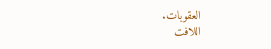العقوبات.
اللافت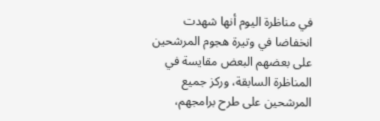في مناظرة اليوم أنها شهدت انخفاضا في وتيرة هجوم المرشحين على بعضهم البعض مقايسة في المناظرة السابقة، وركز جميع المرشحين على طرح برامجهم،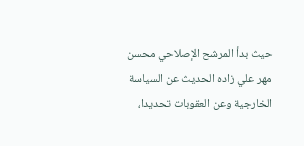حيث بدأ المرشح الإصلاحي محسن مهر علي زاده الحديث عن السياسة الخارجية وعن العقوبات تحديدا،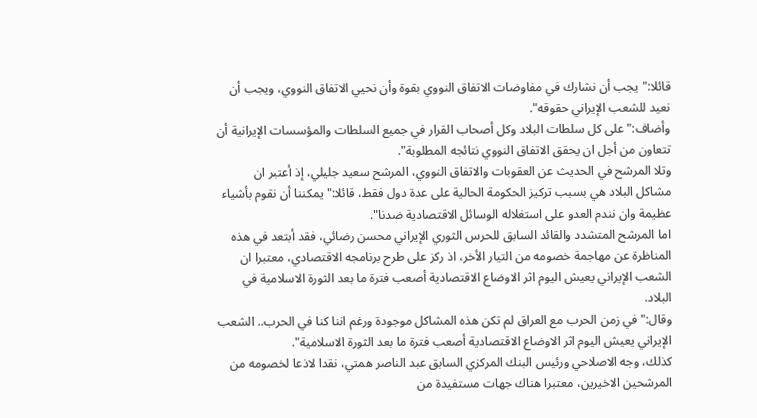قائلا:"يجب أن نشارك في مفاوضات الاتفاق النووي بقوة وأن نحيي الاتفاق النووي، ويجب أن نعيد للشعب الإيراني حقوقه".
وأضاف:"على كل سلطات البلاد وكل أصحاب القرار في جميع السلطات والمؤسسات الإيرانية أن تتعاون من أجل ان يحقق الاتفاق النووي نتائجه المطلوبة".
وتلا المرشح في الحديث عن العقوبات والاتفاق النووي، المرشح سعيد جليلي، إذ أعتبر ان مشاكل البلاد هي بسبب تركيز الحكومة الحالية على عدة دول فقط، قائلا:"يمكننا أن نقوم بأشياء عظيمة وان نندم العدو على استغلاله الوسائل الاقتصادية ضدنا".
اما المرشح المتشدد والقائد السابق للحرس الثوري الإيراني محسن رضائي، فقد أبتعد في هذه المناظرة عن مهاجمة خصومه من التيار الأخر، اذ ركز على طرح برنامجه الاقتصادي، معتبرا ان الشعب الإيراني يعيش اليوم اثر الاوضاع الاقتصادية أصعب فترة ما بعد الثورة الاسلامية في البلاد.
وقال:" في زمن الحرب مع العراق لم تكن هذه المشاكل موجودة ورغم اننا كنا في الحرب.. الشعب الإيراني يعيش اليوم اثر الاوضاع الاقتصادية أصعب فترة ما بعد الثورة الاسلامية".
كذلك، وجه الاصلاحي ورئيس البنك المركزي السابق عبد الناصر همتي، نقدا لاذعا لخصومه من المرشحين الاخيرين، معتبرا هناك جهات مستفيدة من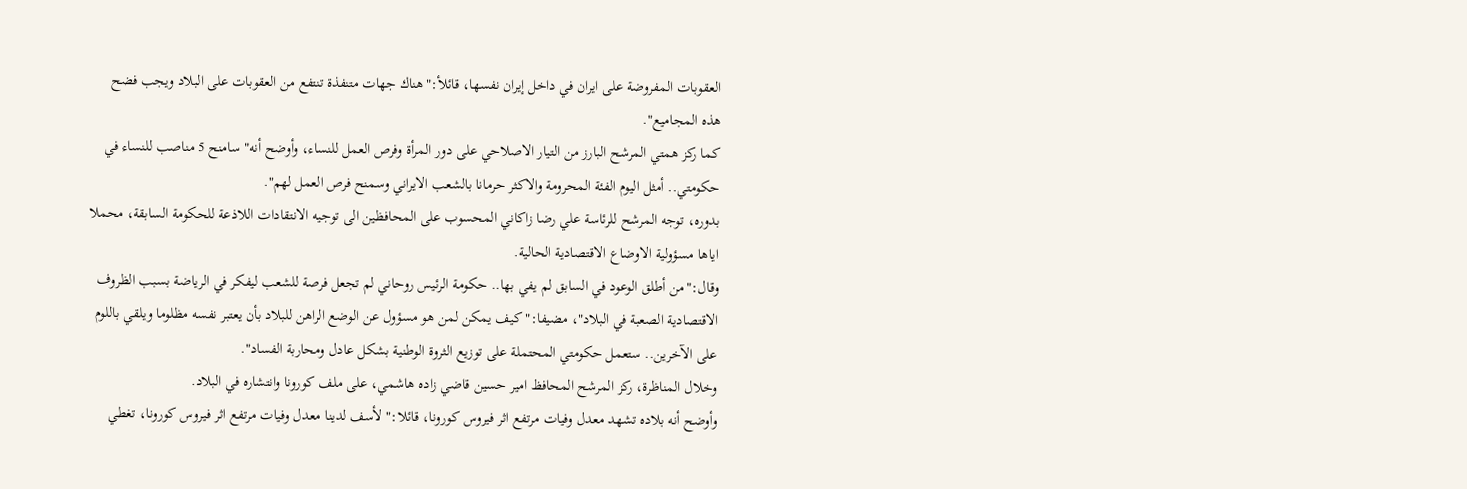العقوبات المفروضة على ايران في داخل إيران نفسها، قائلأ:"هناك جهات متنفذة تنتفع من العقوبات على البلاد ويجب فضح هذه المجاميع".
كما ركز همتي المرشح البارز من التيار الاصلاحي على دور المرأة وفرص العمل للنساء، وأوضح أنه" سامنح 5 مناصب للنساء في حكومتي.. أمثل اليوم الفئة المحرومة والاكثر حرمانا بالشعب الايراني وسمنح فرص العمل لهم".
بدوره، توجه المرشح للرئاسة علي رضا زاكاني المحسوب على المحافظين الى توجيه الانتقادات اللاذعة للحكومة السابقة، محملا اياها مسؤولية الاوضاع الاقتصادية الحالية.
وقال:"من أطلق الوعود في السابق لم يفي بها.. حكومة الرئيس روحاني لم تجعل فرصة للشعب ليفكر في الرياضة بسبب الظروف الاقتصادية الصعبة في البلاد"، مضيفا:" كيف يمكن لمن هو مسؤول عن الوضع الراهن للبلاد بأن يعتبر نفسه مظلوما ويلقي باللوم على الآخرين.. ستعمل حكومتي المحتملة على توزيع الثروة الوطنية بشكل عادل ومحاربة الفساد".
وخلال المناظرة، ركز المرشح المحافظ امير حسين قاضي زاده هاشمي، على ملف كورونا وانتشاره في البلاد.
وأوضح أنه بلاده تشهد معدل وفيات مرتفع اثر فيروس كورونا، قائلا:" لأسف لدينا معدل وفيات مرتفع اثر فيروس كورونا، تغطي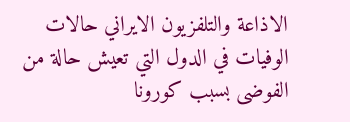الاذاعة والتلفزيون الايراني حالات الوفيات في الدول التي تعيش حالة من الفوضى بسبب كورونا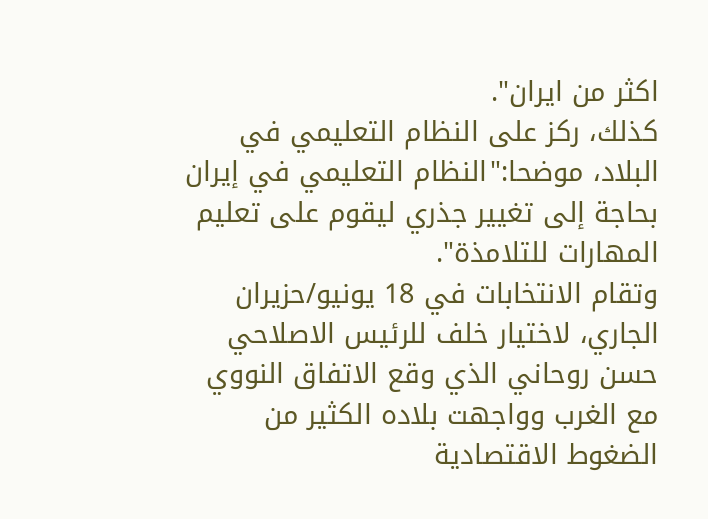اكثر من ايران".
كذلك، ركز على النظام التعليمي في البلاد، موضحا:"النظام التعليمي في إيران بحاجة إلى تغيير جذري ليقوم على تعليم المهارات للتلامذة".
وتقام الانتخابات في 18 يونيو/حزيران الجاري، لاختيار خلف للرئيس الاصلاحي حسن روحاني الذي وقع الاتفاق النووي مع الغرب وواجهت بلاده الكثير من الضغوط الاقتصادية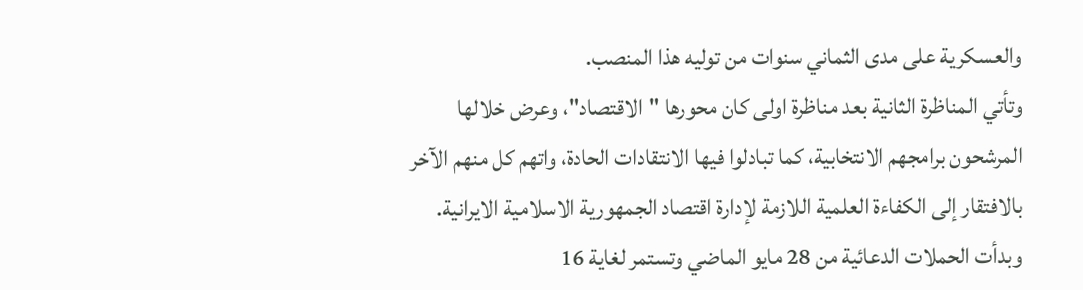والعسكرية على مدى الثماني سنوات من توليه هذا المنصب.
وتأتي المناظرة الثانية بعد مناظرة اولى كان محورها "الاقتصاد"، وعرض خلالها المرشحون برامجهم الانتخابية، كما تبادلوا فيها الانتقادات الحادة، واتهم كل منهم الآخر بالافتقار إلى الكفاءة العلمية اللازمة لإدارة اقتصاد الجمهورية الاسلامية الايرانية.
وبدأت الحملات الدعائية من 28 مايو الماضي وتستمر لغاية 16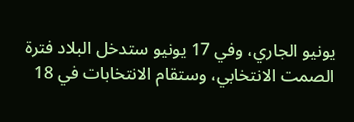يونيو الجاري، وفي 17 يونيو ستدخل البلاد فترة الصمت الانتخابي، وستقام الانتخابات في 18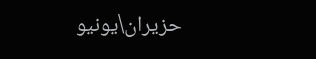حزيران\يونيو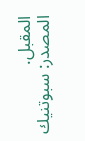المقبل.
المصدر: سبوتنيك